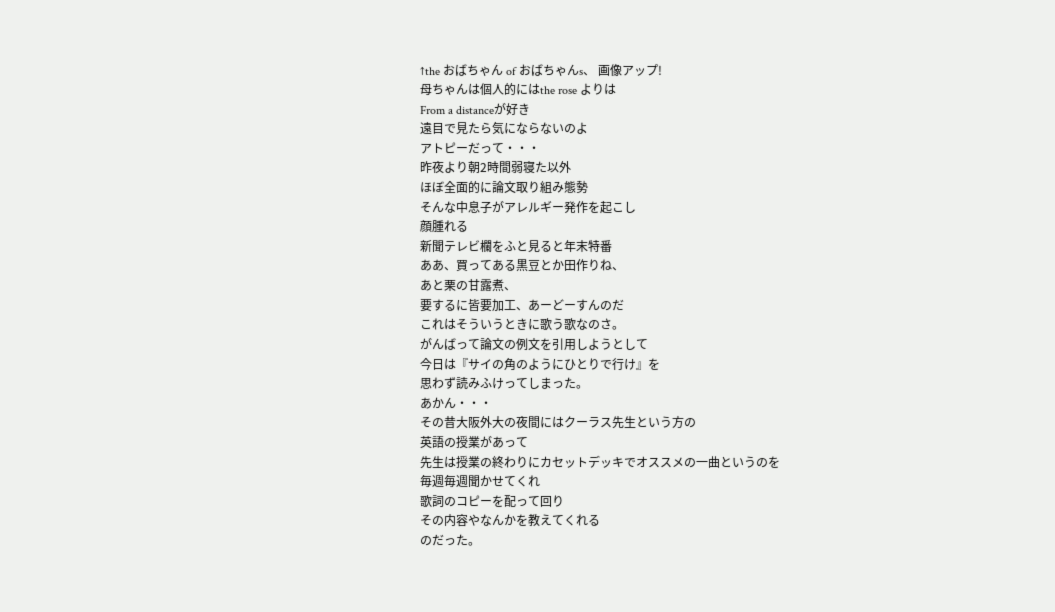↑the おばちゃん of おばちゃんs、 画像アップ!
母ちゃんは個人的にはthe rose よりは
From a distanceが好き
遠目で見たら気にならないのよ
アトピーだって・・・
昨夜より朝2時間弱寝た以外
ほぼ全面的に論文取り組み態勢
そんな中息子がアレルギー発作を起こし
顔腫れる
新聞テレビ欄をふと見ると年末特番
ああ、買ってある黒豆とか田作りね、
あと栗の甘露煮、
要するに皆要加工、あーどーすんのだ
これはそういうときに歌う歌なのさ。
がんばって論文の例文を引用しようとして
今日は『サイの角のようにひとりで行け』を
思わず読みふけってしまった。
あかん・・・
その昔大阪外大の夜間にはクーラス先生という方の
英語の授業があって
先生は授業の終わりにカセットデッキでオススメの一曲というのを
毎週毎週聞かせてくれ
歌詞のコピーを配って回り
その内容やなんかを教えてくれる
のだった。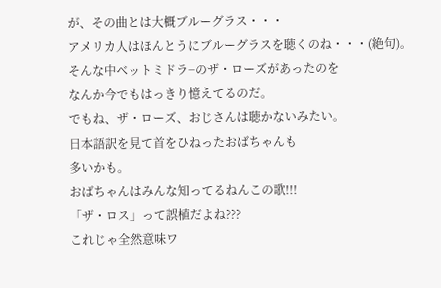が、その曲とは大概ブルーグラス・・・
アメリカ人はほんとうにブルーグラスを聴くのね・・・(絶句)。
そんな中ベットミドラ−のザ・ローズがあったのを
なんか今でもはっきり憶えてるのだ。
でもね、ザ・ローズ、おじさんは聴かないみたい。
日本語訳を見て首をひねったおばちゃんも
多いかも。
おばちゃんはみんな知ってるねんこの歌!!!
「ザ・ロス」って誤植だよね???
これじゃ全然意味ワ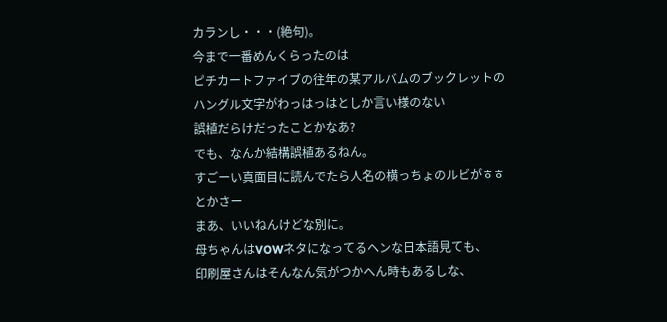カランし・・・(絶句)。
今まで一番めんくらったのは
ピチカートファイブの往年の某アルバムのブックレットの
ハングル文字がわっはっはとしか言い様のない
誤植だらけだったことかなあ?
でも、なんか結構誤植あるねん。
すごーい真面目に読んでたら人名の横っちょのルビがㅎㅎ
とかさー
まあ、いいねんけどな別に。
母ちゃんはVOWネタになってるヘンな日本語見ても、
印刷屋さんはそんなん気がつかへん時もあるしな、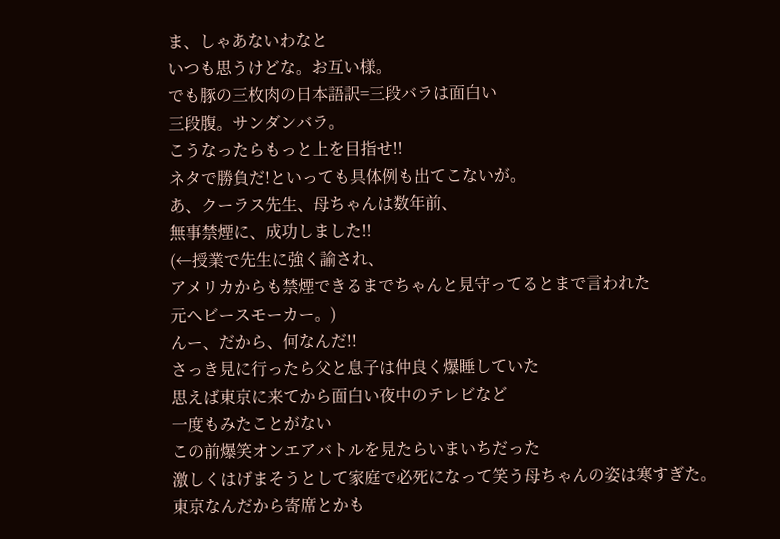ま、しゃあないわなと
いつも思うけどな。お互い様。
でも豚の三枚肉の日本語訳=三段バラは面白い
三段腹。サンダンバラ。
こうなったらもっと上を目指せ!!
ネタで勝負だ!といっても具体例も出てこないが。
あ、クーラス先生、母ちゃんは数年前、
無事禁煙に、成功しました!!
(←授業で先生に強く諭され、
アメリカからも禁煙できるまでちゃんと見守ってるとまで言われた
元ヘビースモーカー。)
んー、だから、何なんだ!!
さっき見に行ったら父と息子は仲良く爆睡していた
思えば東京に来てから面白い夜中のテレビなど
一度もみたことがない
この前爆笑オンエアバトルを見たらいまいちだった
激しくはげまそうとして家庭で必死になって笑う母ちゃんの姿は寒すぎた。
東京なんだから寄席とかも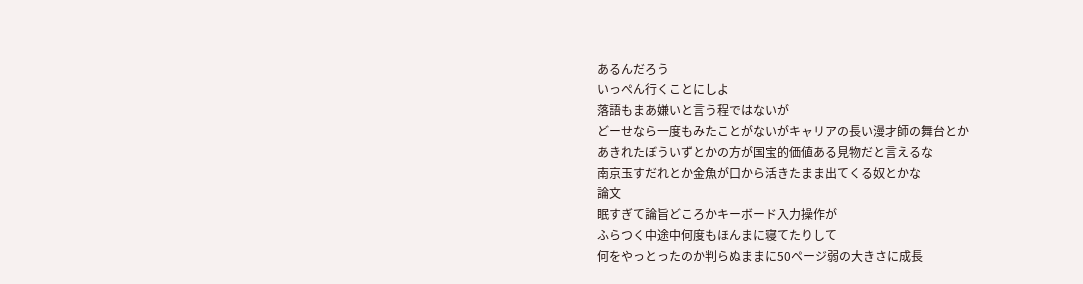あるんだろう
いっぺん行くことにしよ
落語もまあ嫌いと言う程ではないが
どーせなら一度もみたことがないがキャリアの長い漫才師の舞台とか
あきれたぼういずとかの方が国宝的価値ある見物だと言えるな
南京玉すだれとか金魚が口から活きたまま出てくる奴とかな
論文
眠すぎて論旨どころかキーボード入力操作が
ふらつく中途中何度もほんまに寝てたりして
何をやっとったのか判らぬままに50ページ弱の大きさに成長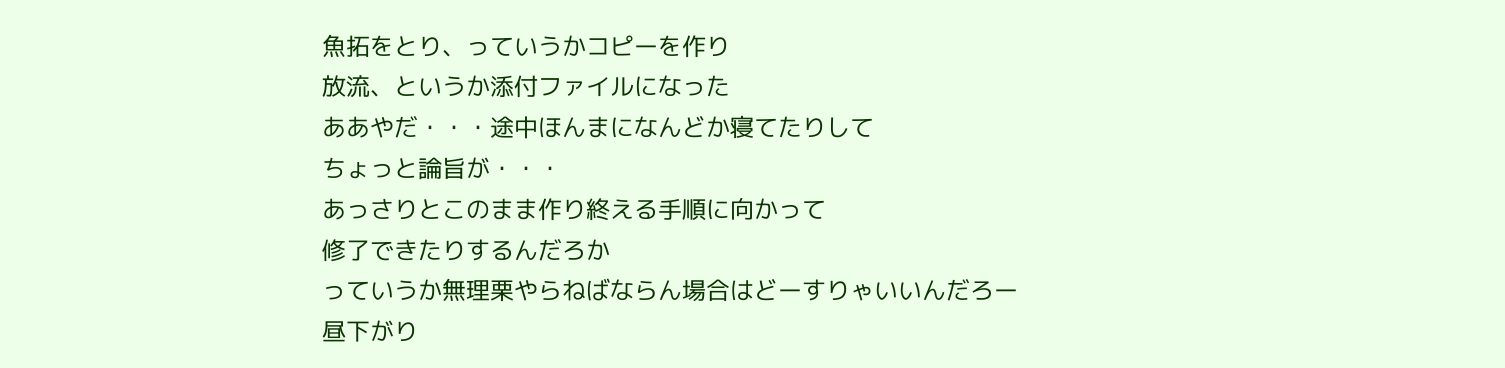魚拓をとり、っていうかコピーを作り
放流、というか添付ファイルになった
ああやだ・・・途中ほんまになんどか寝てたりして
ちょっと論旨が・・・
あっさりとこのまま作り終える手順に向かって
修了できたりするんだろか
っていうか無理栗やらねばならん場合はどーすりゃいいんだろー
昼下がり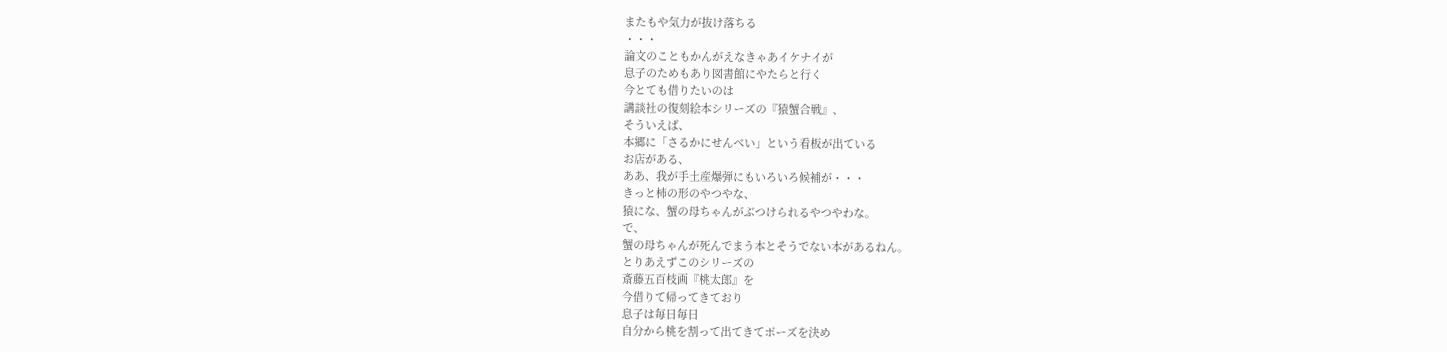またもや気力が抜け落ちる
・・・
論文のこともかんがえなきゃあイケナイが
息子のためもあり図書館にやたらと行く
今とても借りたいのは
講談社の復刻絵本シリーズの『猿蟹合戦』、
そういえば、
本郷に「さるかにせんべい」という看板が出ている
お店がある、
ああ、我が手土産爆弾にもいろいろ候補が・・・
きっと柿の形のやつやな、
猿にな、蟹の母ちゃんがぶつけられるやつやわな。
で、
蟹の母ちゃんが死んでまう本とそうでない本があるねん。
とりあえずこのシリーズの
斎藤五百枝画『桃太郎』を
今借りて帰ってきており
息子は毎日毎日
自分から桃を割って出てきてポーズを決め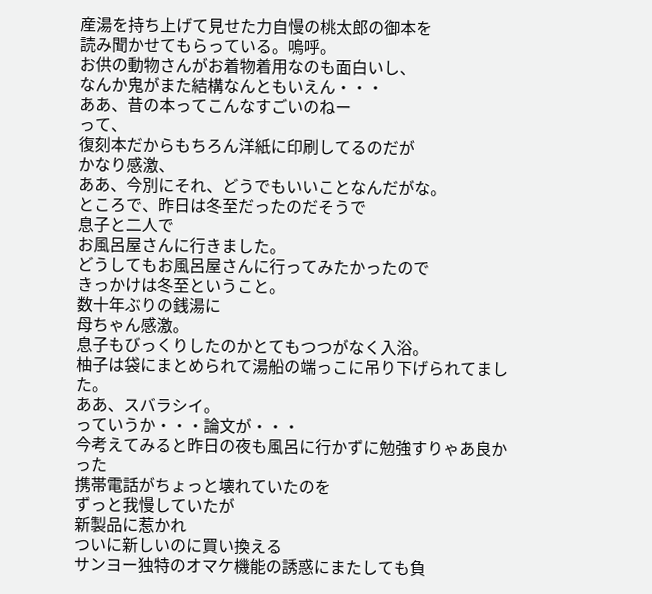産湯を持ち上げて見せた力自慢の桃太郎の御本を
読み聞かせてもらっている。嗚呼。
お供の動物さんがお着物着用なのも面白いし、
なんか鬼がまた結構なんともいえん・・・
ああ、昔の本ってこんなすごいのねー
って、
復刻本だからもちろん洋紙に印刷してるのだが
かなり感激、
ああ、今別にそれ、どうでもいいことなんだがな。
ところで、昨日は冬至だったのだそうで
息子と二人で
お風呂屋さんに行きました。
どうしてもお風呂屋さんに行ってみたかったので
きっかけは冬至ということ。
数十年ぶりの銭湯に
母ちゃん感激。
息子もびっくりしたのかとてもつつがなく入浴。
柚子は袋にまとめられて湯船の端っこに吊り下げられてました。
ああ、スバラシイ。
っていうか・・・論文が・・・
今考えてみると昨日の夜も風呂に行かずに勉強すりゃあ良かった
携帯電話がちょっと壊れていたのを
ずっと我慢していたが
新製品に惹かれ
ついに新しいのに買い換える
サンヨー独特のオマケ機能の誘惑にまたしても負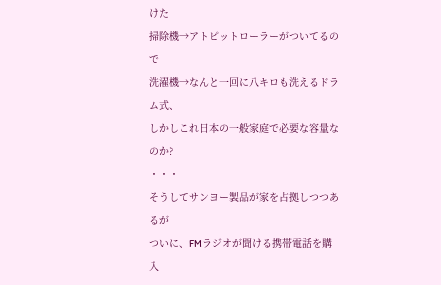けた
掃除機→アトピットローラーがついてるので
洗濯機→なんと一回に八キロも洗えるドラム式、
しかしこれ日本の一般家庭で必要な容量なのか?
・・・
そうしてサンヨー製品が家を占拠しつつあるが
ついに、FMラジオが聞ける携帯電話を購入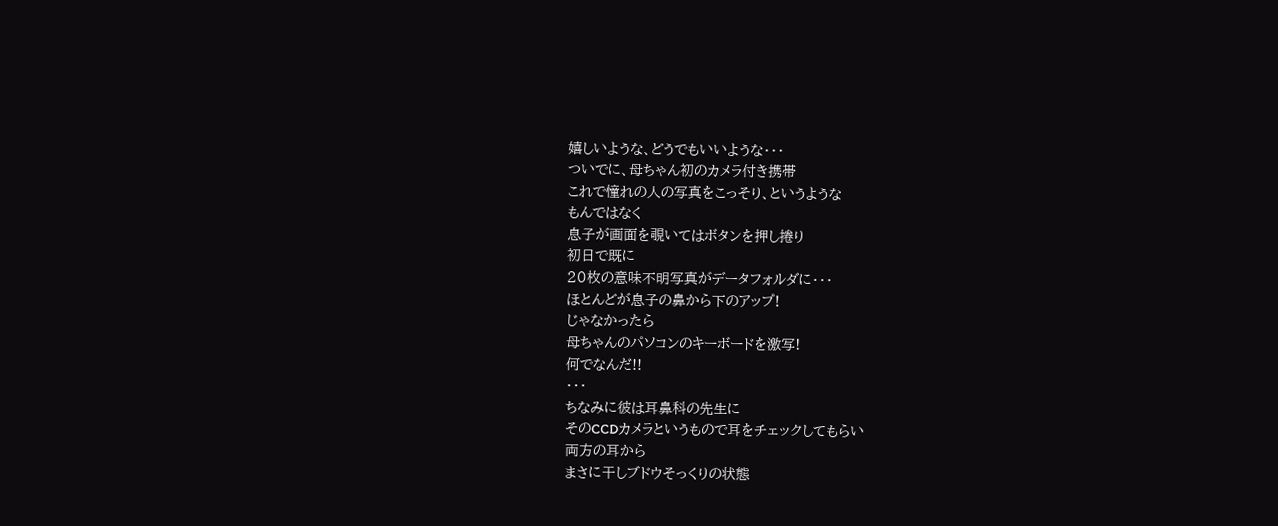嬉しいような、どうでもいいような・・・
ついでに、母ちゃん初のカメラ付き携帯
これで憧れの人の写真をこっそり、というような
もんではなく
息子が画面を覗いてはボタンを押し捲り
初日で既に
20枚の意味不明写真がデータフォルダに・・・
ほとんどが息子の鼻から下のアップ!
じゃなかったら
母ちゃんのパソコンのキーボードを激写!
何でなんだ!!
・・・
ちなみに彼は耳鼻科の先生に
そのCCDカメラというもので耳をチェックしてもらい
両方の耳から
まさに干しブドウそっくりの状態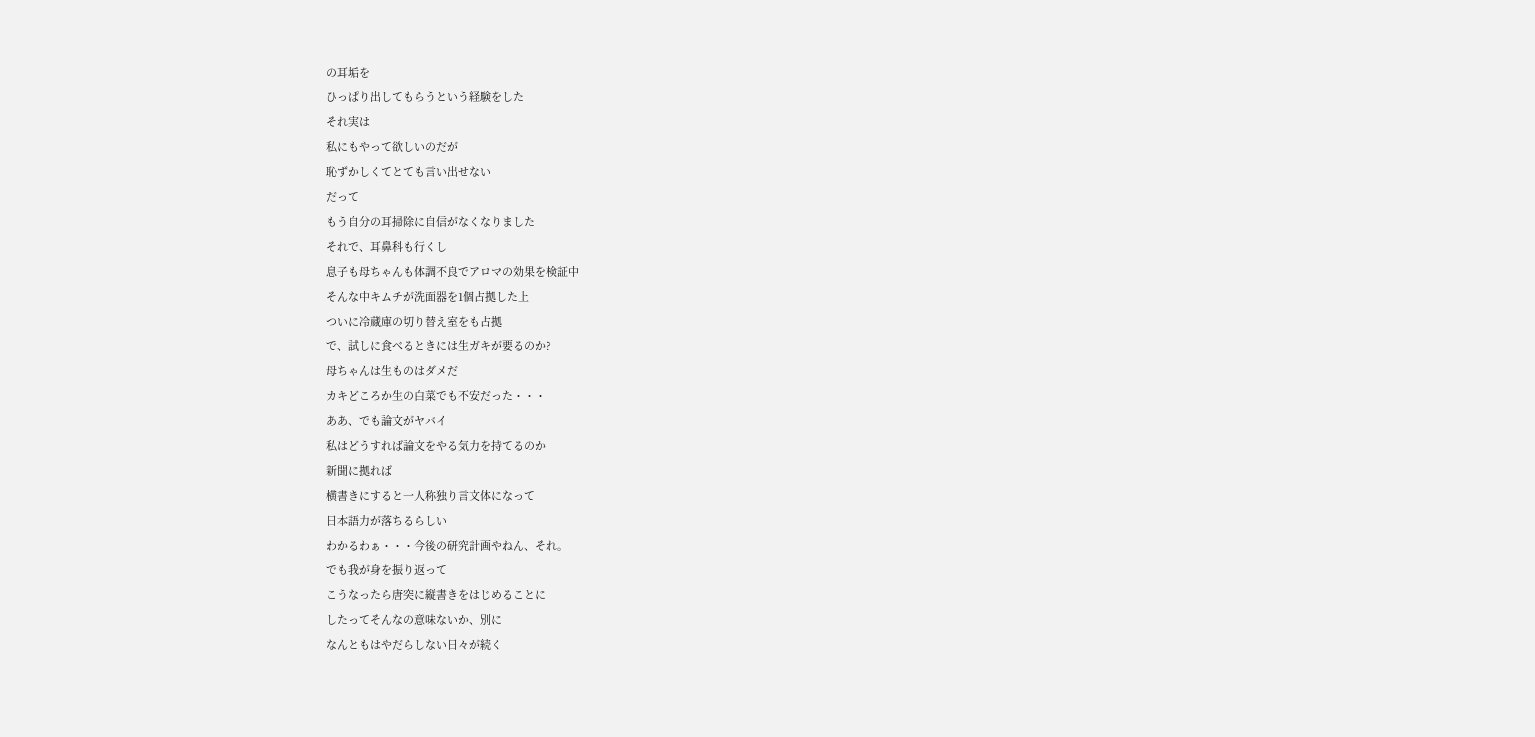の耳垢を
ひっぱり出してもらうという経験をした
それ実は
私にもやって欲しいのだが
恥ずかしくてとても言い出せない
だって
もう自分の耳掃除に自信がなくなりました
それで、耳鼻科も行くし
息子も母ちゃんも体調不良でアロマの効果を検証中
そんな中キムチが洗面器を1個占拠した上
ついに冷蔵庫の切り替え室をも占拠
で、試しに食べるときには生ガキが要るのか?
母ちゃんは生ものはダメだ
カキどころか生の白菜でも不安だった・・・
ああ、でも論文がヤバイ
私はどうすれば論文をやる気力を持てるのか
新聞に拠れば
横書きにすると一人称独り言文体になって
日本語力が落ちるらしい
わかるわぁ・・・今後の研究計画やねん、それ。
でも我が身を振り返って
こうなったら唐突に縦書きをはじめることに
したってそんなの意味ないか、別に
なんともはやだらしない日々が続く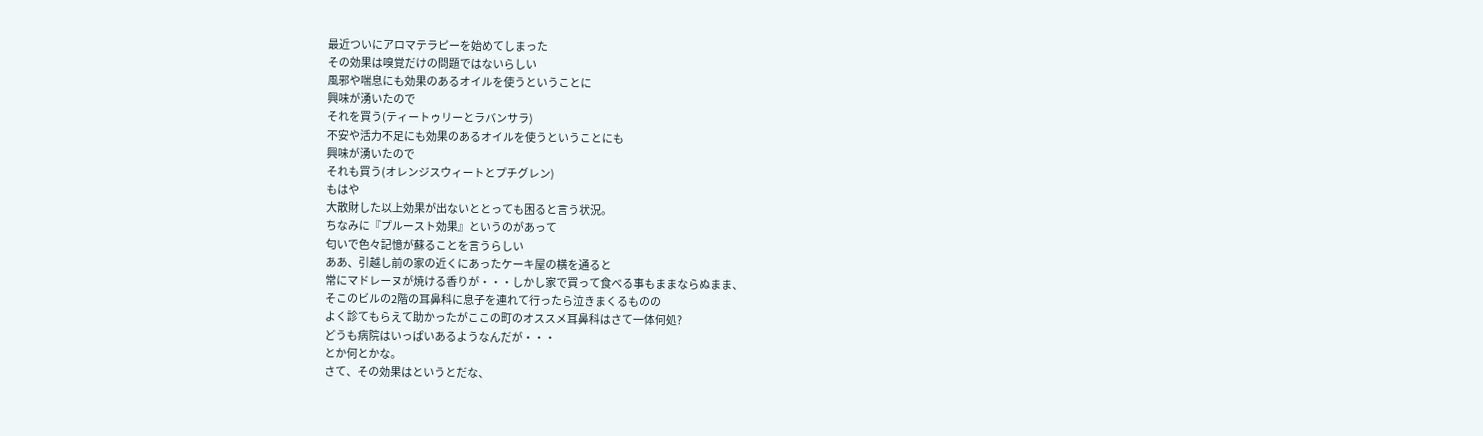最近ついにアロマテラピーを始めてしまった
その効果は嗅覚だけの問題ではないらしい
風邪や喘息にも効果のあるオイルを使うということに
興味が湧いたので
それを買う(ティートゥリーとラバンサラ)
不安や活力不足にも効果のあるオイルを使うということにも
興味が湧いたので
それも買う(オレンジスウィートとプチグレン)
もはや
大散財した以上効果が出ないととっても困ると言う状況。
ちなみに『プルースト効果』というのがあって
匂いで色々記憶が蘇ることを言うらしい
ああ、引越し前の家の近くにあったケーキ屋の横を通ると
常にマドレーヌが焼ける香りが・・・しかし家で買って食べる事もままならぬまま、
そこのビルの2階の耳鼻科に息子を連れて行ったら泣きまくるものの
よく診てもらえて助かったがここの町のオススメ耳鼻科はさて一体何処?
どうも病院はいっぱいあるようなんだが・・・
とか何とかな。
さて、その効果はというとだな、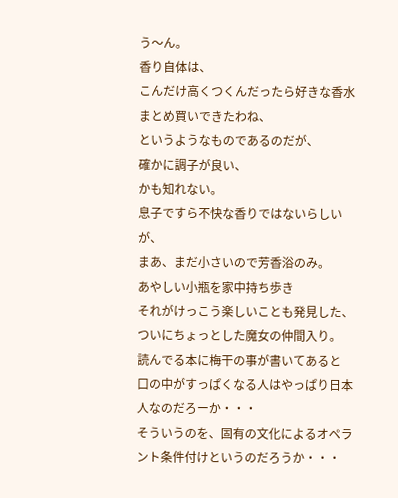う〜ん。
香り自体は、
こんだけ高くつくんだったら好きな香水まとめ買いできたわね、
というようなものであるのだが、
確かに調子が良い、
かも知れない。
息子ですら不快な香りではないらしいが、
まあ、まだ小さいので芳香浴のみ。
あやしい小瓶を家中持ち歩き
それがけっこう楽しいことも発見した、ついにちょっとした魔女の仲間入り。
読んでる本に梅干の事が書いてあると
口の中がすっぱくなる人はやっぱり日本人なのだろーか・・・
そういうのを、固有の文化によるオペラント条件付けというのだろうか・・・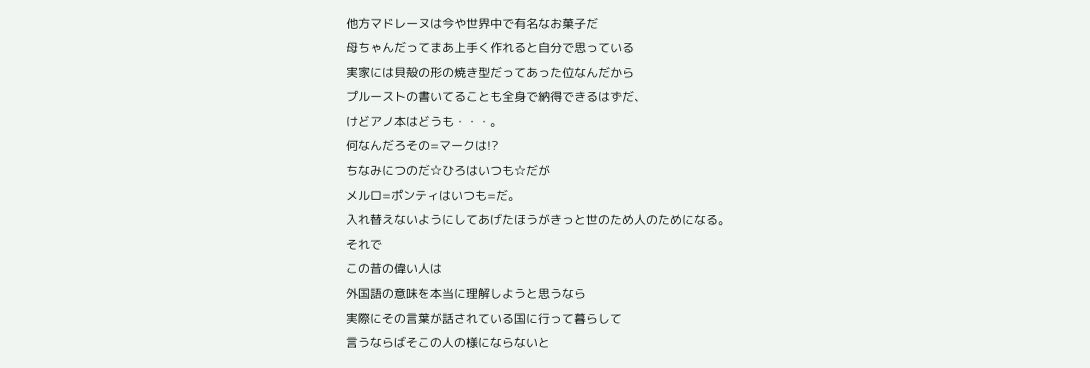他方マドレーヌは今や世界中で有名なお菓子だ
母ちゃんだってまあ上手く作れると自分で思っている
実家には貝殻の形の焼き型だってあった位なんだから
プルーストの書いてることも全身で納得できるはずだ、
けどアノ本はどうも・・・。
何なんだろその=マークは!?
ちなみにつのだ☆ひろはいつも☆だが
メルロ=ポンティはいつも=だ。
入れ替えないようにしてあげたほうがきっと世のため人のためになる。
それで
この昔の偉い人は
外国語の意味を本当に理解しようと思うなら
実際にその言葉が話されている国に行って暮らして
言うならばそこの人の様にならないと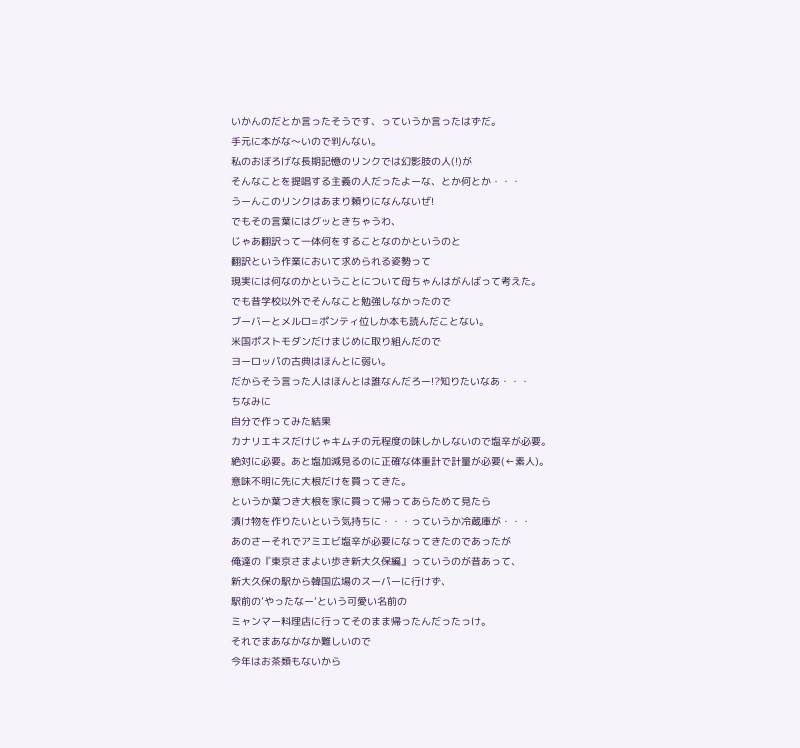いかんのだとか言ったそうです、っていうか言ったはずだ。
手元に本がな〜いので判んない。
私のおぼろげな長期記憶のリンクでは幻影肢の人(!)が
そんなことを提唱する主義の人だったよーな、とか何とか・・・
うーんこのリンクはあまり頼りになんないぜ!
でもその言葉にはグッときちゃうわ、
じゃあ翻訳って一体何をすることなのかというのと
翻訳という作業において求められる姿勢って
現実には何なのかということについて母ちゃんはがんばって考えた。
でも昔学校以外でそんなこと勉強しなかったので
ブーバーとメルロ=ポンティ位しか本も読んだことない。
米国ポストモダンだけまじめに取り組んだので
ヨーロッパの古典はほんとに弱い。
だからそう言った人はほんとは誰なんだろー!?知りたいなあ・・・
ちなみに
自分で作ってみた結果
カナリエキスだけじゃキムチの元程度の味しかしないので塩辛が必要。
絶対に必要。あと塩加減見るのに正確な体重計で計量が必要(←素人)。
意味不明に先に大根だけを買ってきた。
というか葉つき大根を家に買って帰ってあらためて見たら
漬け物を作りたいという気持ちに・・・っていうか冷蔵庫が・・・
あのさーそれでアミエビ塩辛が必要になってきたのであったが
俺達の『東京さまよい歩き新大久保編』っていうのが昔あって、
新大久保の駅から韓国広場のスーパーに行けず、
駅前の’やったなー’という可愛い名前の
ミャンマー料理店に行ってそのまま帰ったんだったっけ。
それでまあなかなか難しいので
今年はお茶類もないから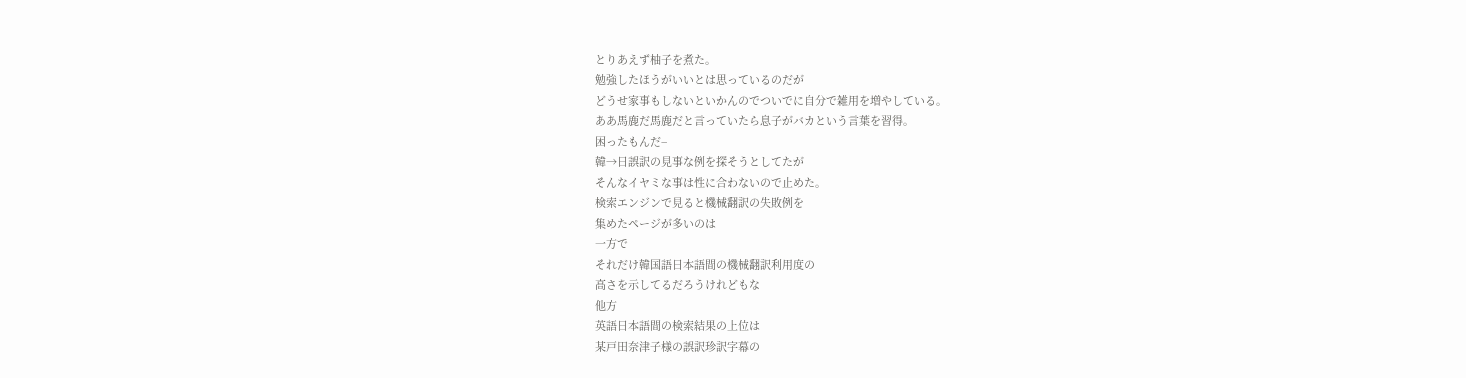とりあえず柚子を煮た。
勉強したほうがいいとは思っているのだが
どうせ家事もしないといかんのでついでに自分で雑用を増やしている。
ああ馬鹿だ馬鹿だと言っていたら息子がバカという言葉を習得。
困ったもんだ−
韓→日誤訳の見事な例を探そうとしてたが
そんなイヤミな事は性に合わないので止めた。
検索エンジンで見ると機械翻訳の失敗例を
集めたページが多いのは
一方で
それだけ韓国語日本語間の機械翻訳利用度の
高さを示してるだろうけれどもな
他方
英語日本語間の検索結果の上位は
某戸田奈津子様の誤訳珍訳字幕の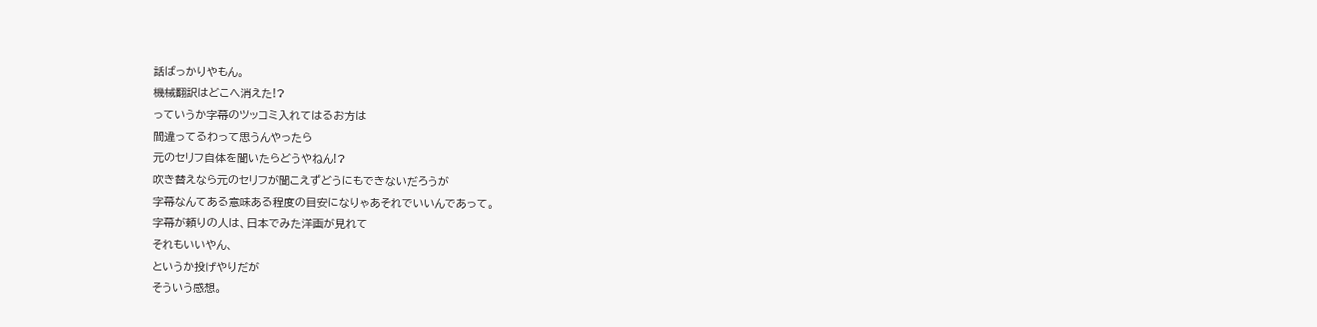話ばっかりやもん。
機械翻訳はどこへ消えた!?
っていうか字幕のツッコミ入れてはるお方は
間違ってるわって思うんやったら
元のセリフ自体を聞いたらどうやねん!?
吹き替えなら元のセリフが聞こえずどうにもできないだろうが
字幕なんてある意味ある程度の目安になりゃあそれでいいんであって。
字幕が頼りの人は、日本でみた洋画が見れて
それもいいやん、
というか投げやりだが
そういう感想。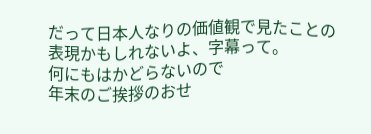だって日本人なりの価値観で見たことの表現かもしれないよ、字幕って。
何にもはかどらないので
年末のご挨拶のおせ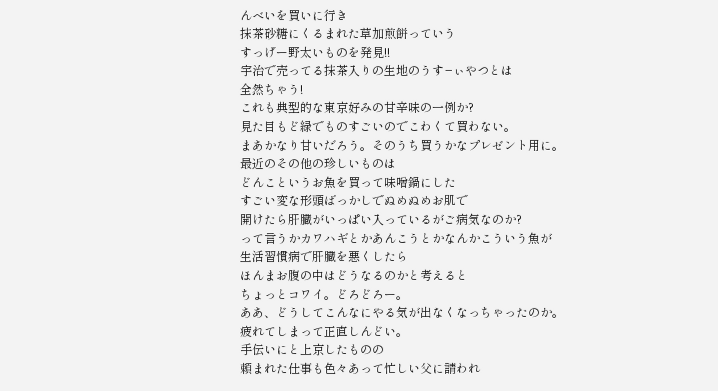んべいを買いに行き
抹茶砂糖にくるまれた草加煎餅っていう
すっげー野太いものを発見!!
宇治で売ってる抹茶入りの生地のうす−ぃやつとは
全然ちゃう!
これも典型的な東京好みの甘辛味の一例か?
見た目もど緑でものすごいのでこわくて買わない。
まあかなり甘いだろう。そのうち買うかなプレゼント用に。
最近のその他の珍しいものは
どんこというお魚を買って味噌鍋にした
すごい変な形頭ばっかしでぬめぬめお肌で
開けたら肝臓がいっぱい入っているがご病気なのか?
って言うかカワハギとかあんこうとかなんかこういう魚が
生活習慣病で肝臓を悪くしたら
ほんまお腹の中はどうなるのかと考えると
ちょっとコワイ。どろどろー。
ああ、どうしてこんなにやる気が出なくなっちゃったのか。
疲れてしまって正直しんどい。
手伝いにと上京したものの
頼まれた仕事も色々あって忙しい父に請われ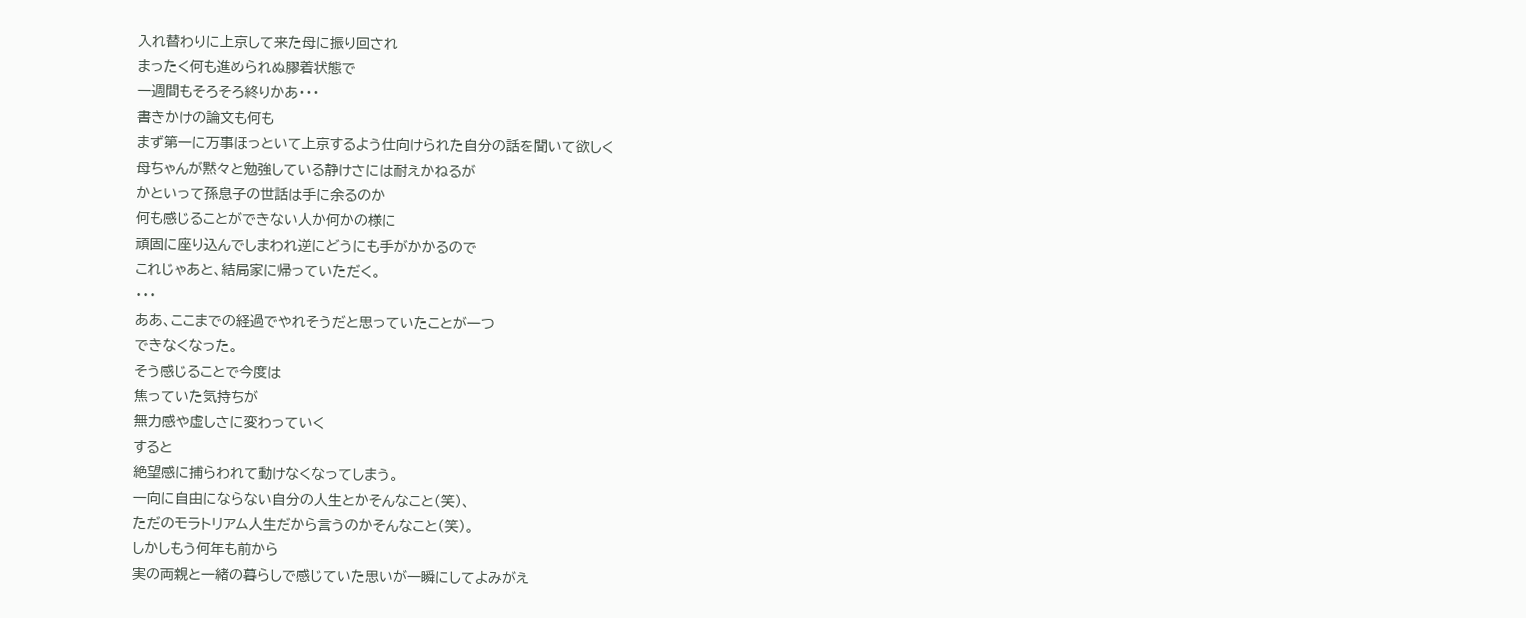入れ替わりに上京して来た母に振り回され
まったく何も進められぬ膠着状態で
一週間もそろそろ終りかあ・・・
書きかけの論文も何も
まず第一に万事ほっといて上京するよう仕向けられた自分の話を聞いて欲しく
母ちゃんが黙々と勉強している静けさには耐えかねるが
かといって孫息子の世話は手に余るのか
何も感じることができない人か何かの様に
頑固に座り込んでしまわれ逆にどうにも手がかかるので
これじゃあと、結局家に帰っていただく。
・・・
ああ、ここまでの経過でやれそうだと思っていたことが一つ
できなくなった。
そう感じることで今度は
焦っていた気持ちが
無力感や虚しさに変わっていく
すると
絶望感に捕らわれて動けなくなってしまう。
一向に自由にならない自分の人生とかそんなこと(笑)、
ただのモラトリアム人生だから言うのかそんなこと(笑)。
しかしもう何年も前から
実の両親と一緒の暮らしで感じていた思いが一瞬にしてよみがえ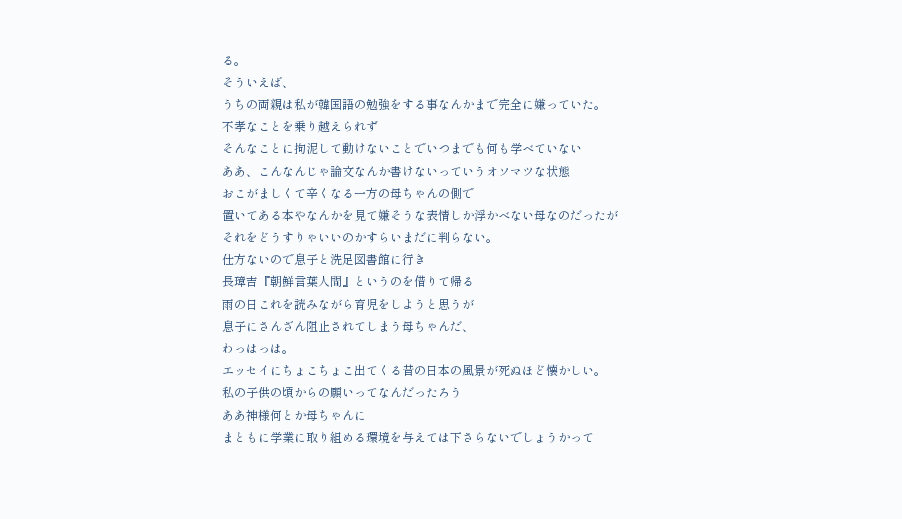る。
そういえば、
うちの両親は私が韓国語の勉強をする事なんかまで完全に嫌っていた。
不孝なことを乗り越えられず
そんなことに拘泥して動けないことでいつまでも何も学べていない
ああ、こんなんじゃ論文なんか書けないっていうオソマツな状態
おこがましくて辛くなる一方の母ちゃんの側で
置いてある本やなんかを見て嫌そうな表情しか浮かべない母なのだったが
それをどうすりゃいいのかすらいまだに判らない。
仕方ないので息子と洗足図書館に行き
長璋吉『朝鮮言葉人間』というのを借りて帰る
雨の日これを読みながら育児をしようと思うが
息子にさんざん阻止されてしまう母ちゃんだ、
わっはっは。
エッセイにちょこちょこ出てくる昔の日本の風景が死ぬほど懐かしい。
私の子供の頃からの願いってなんだったろう
ああ神様何とか母ちゃんに
まともに学業に取り組める環境を与えては下さらないでしょうかって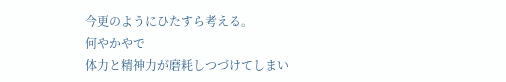今更のようにひたすら考える。
何やかやで
体力と精神力が磨耗しつづけてしまい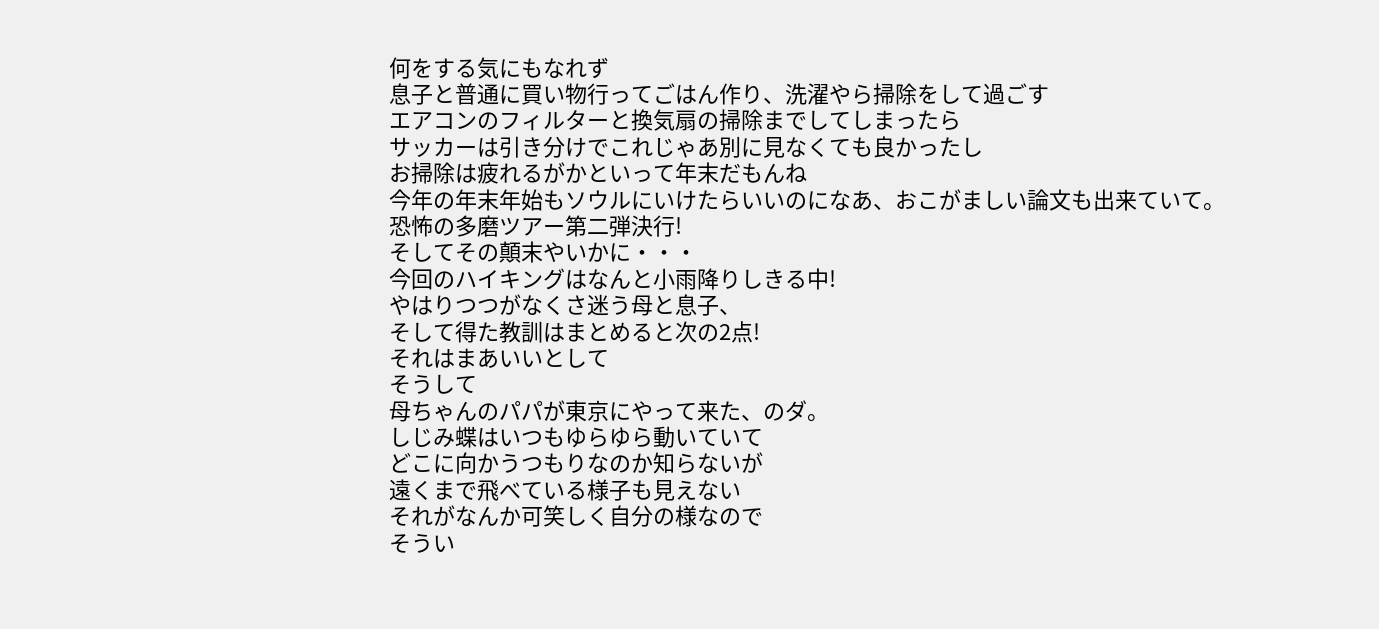何をする気にもなれず
息子と普通に買い物行ってごはん作り、洗濯やら掃除をして過ごす
エアコンのフィルターと換気扇の掃除までしてしまったら
サッカーは引き分けでこれじゃあ別に見なくても良かったし
お掃除は疲れるがかといって年末だもんね
今年の年末年始もソウルにいけたらいいのになあ、おこがましい論文も出来ていて。
恐怖の多磨ツアー第二弾決行!
そしてその顛末やいかに・・・
今回のハイキングはなんと小雨降りしきる中!
やはりつつがなくさ迷う母と息子、
そして得た教訓はまとめると次の2点!
それはまあいいとして
そうして
母ちゃんのパパが東京にやって来た、のダ。
しじみ蝶はいつもゆらゆら動いていて
どこに向かうつもりなのか知らないが
遠くまで飛べている様子も見えない
それがなんか可笑しく自分の様なので
そうい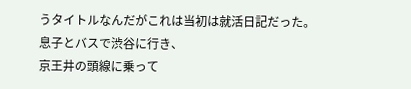うタイトルなんだがこれは当初は就活日記だった。
息子とバスで渋谷に行き、
京王井の頭線に乗って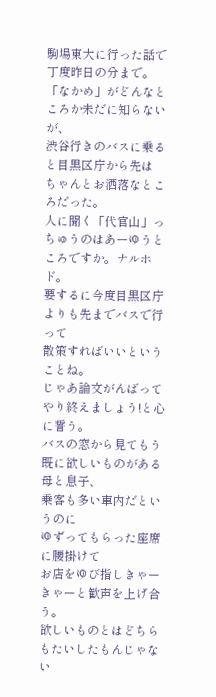駒場東大に行った話で丁度昨日の分まで。
「なかめ」がどんなところか未だに知らないが、
渋谷行きのバスに乗ると目黒区庁から先は
ちゃんとお洒落なところだった。
人に聞く「代官山」っちゅうのはあーゆうところですか。ナルホド。
要するに今度目黒区庁よりも先までバスで行って
散策すればいいということね。
じゃあ論文がんばってやり終えましょう!と心に誓う。
バスの窓から見てもう既に欲しいものがある母と息子、
乗客も多い車内だというのに
ゆずってもらった座席に腰掛けて
お店をゆび指しきゃーきゃーと歓声を上げ合う。
欲しいものとはどちらもたいしたもんじゃない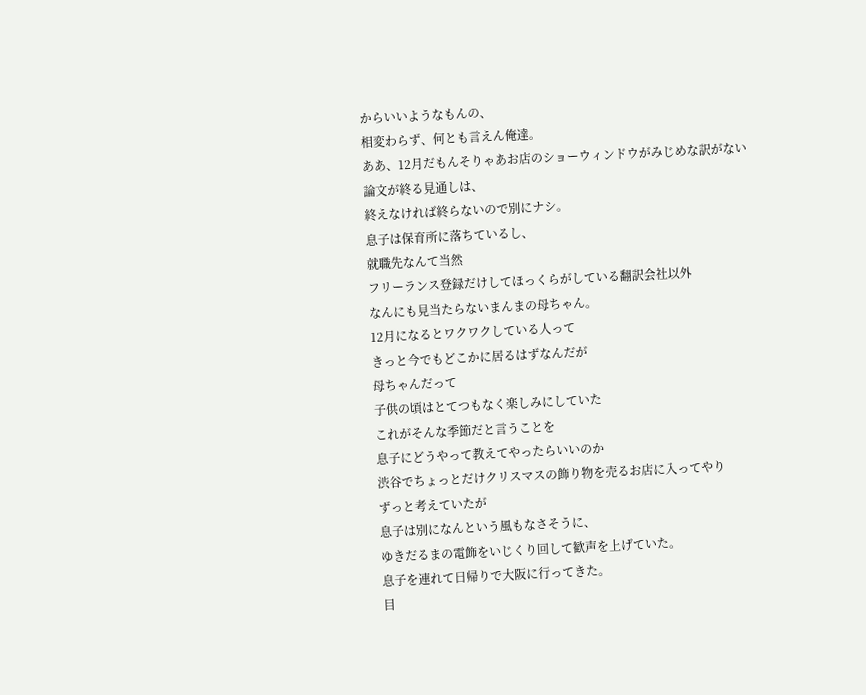からいいようなもんの、
相変わらず、何とも言えん俺達。
ああ、12月だもんそりゃあお店のショーウィンドウがみじめな訳がない
論文が終る見通しは、
終えなければ終らないので別にナシ。
息子は保育所に落ちているし、
就職先なんて当然
フリーランス登録だけしてほっくらがしている翻訳会社以外
なんにも見当たらないまんまの母ちゃん。
12月になるとワクワクしている人って
きっと今でもどこかに居るはずなんだが
母ちゃんだって
子供の頃はとてつもなく楽しみにしていた
これがそんな季節だと言うことを
息子にどうやって教えてやったらいいのか
渋谷でちょっとだけクリスマスの飾り物を売るお店に入ってやり
ずっと考えていたが
息子は別になんという風もなさそうに、
ゆきだるまの電飾をいじくり回して歓声を上げていた。
息子を連れて日帰りで大阪に行ってきた。
目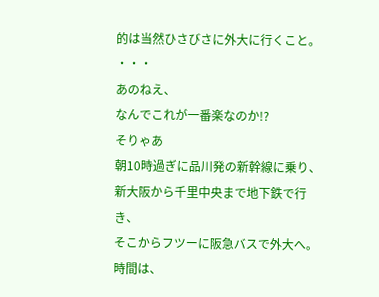的は当然ひさびさに外大に行くこと。
・・・
あのねえ、
なんでこれが一番楽なのか!?
そりゃあ
朝10時過ぎに品川発の新幹線に乗り、
新大阪から千里中央まで地下鉄で行き、
そこからフツーに阪急バスで外大へ。
時間は、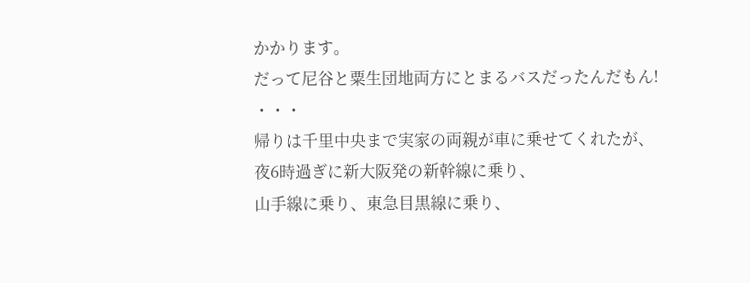かかります。
だって尼谷と粟生団地両方にとまるバスだったんだもん!
・・・
帰りは千里中央まで実家の両親が車に乗せてくれたが、
夜6時過ぎに新大阪発の新幹線に乗り、
山手線に乗り、東急目黒線に乗り、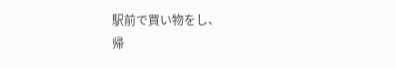駅前で買い物をし、
帰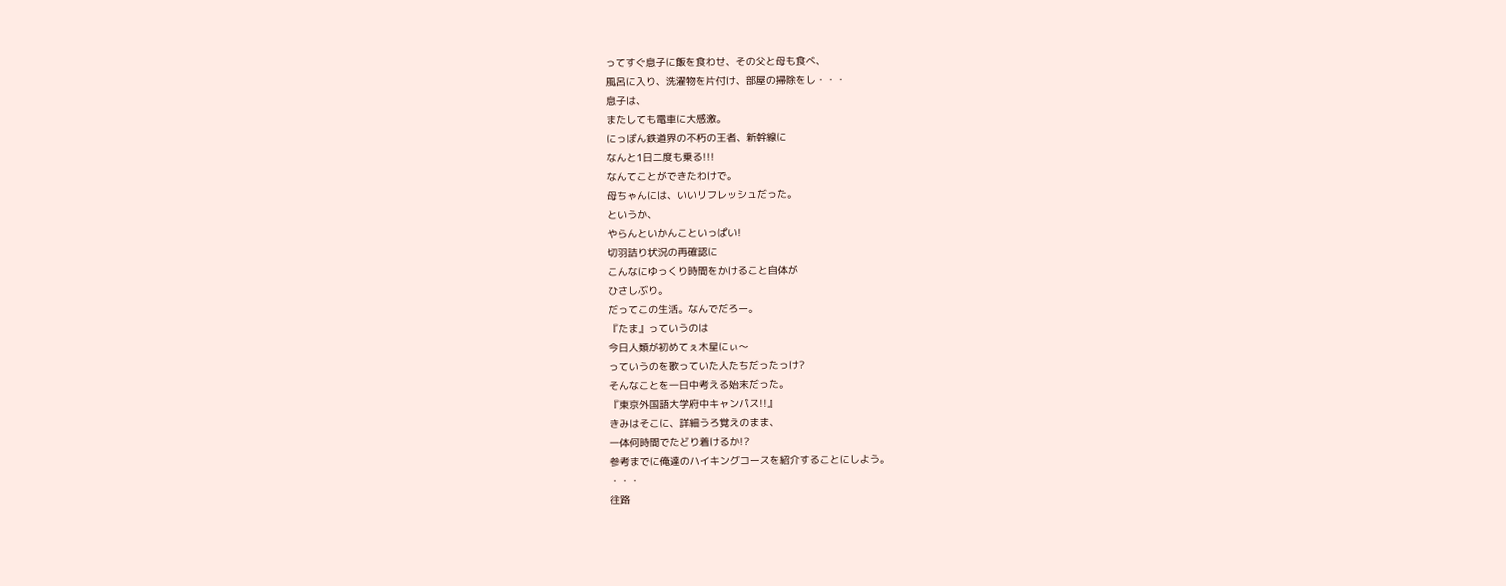ってすぐ息子に飯を食わせ、その父と母も食べ、
風呂に入り、洗濯物を片付け、部屋の掃除をし・・・
息子は、
またしても電車に大感激。
にっぽん鉄道界の不朽の王者、新幹線に
なんと1日二度も乗る!!!
なんてことができたわけで。
母ちゃんには、いいリフレッシュだった。
というか、
やらんといかんこといっぱい!
切羽詰り状況の再確認に
こんなにゆっくり時間をかけること自体が
ひさしぶり。
だってこの生活。なんでだろー。
『たま』っていうのは
今日人類が初めてぇ木星にぃ〜
っていうのを歌っていた人たちだったっけ?
そんなことを一日中考える始末だった。
『東京外国語大学府中キャンパス!!』
きみはそこに、詳細うろ覚えのまま、
一体何時間でたどり着けるか!?
参考までに俺達のハイキングコースを紹介することにしよう。
・・・
往路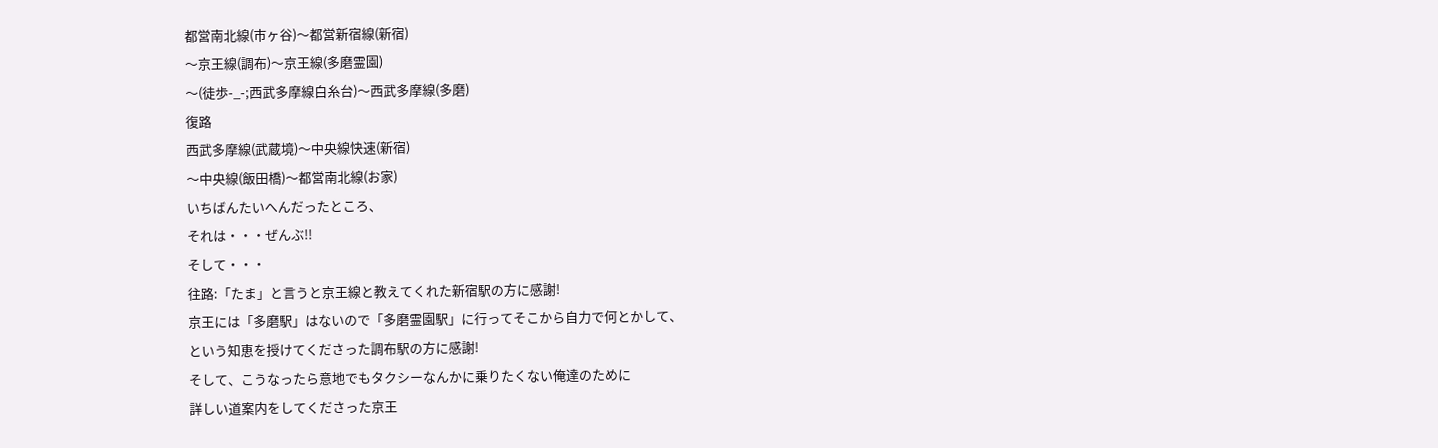都営南北線(市ヶ谷)〜都営新宿線(新宿)
〜京王線(調布)〜京王線(多磨霊園)
〜(徒歩-_-;西武多摩線白糸台)〜西武多摩線(多磨)
復路
西武多摩線(武蔵境)〜中央線快速(新宿)
〜中央線(飯田橋)〜都営南北線(お家)
いちばんたいへんだったところ、
それは・・・ぜんぶ!!
そして・・・
往路:「たま」と言うと京王線と教えてくれた新宿駅の方に感謝!
京王には「多磨駅」はないので「多磨霊園駅」に行ってそこから自力で何とかして、
という知恵を授けてくださった調布駅の方に感謝!
そして、こうなったら意地でもタクシーなんかに乗りたくない俺達のために
詳しい道案内をしてくださった京王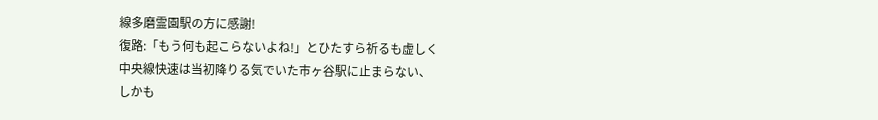線多磨霊園駅の方に感謝!
復路:「もう何も起こらないよね!」とひたすら祈るも虚しく
中央線快速は当初降りる気でいた市ヶ谷駅に止まらない、
しかも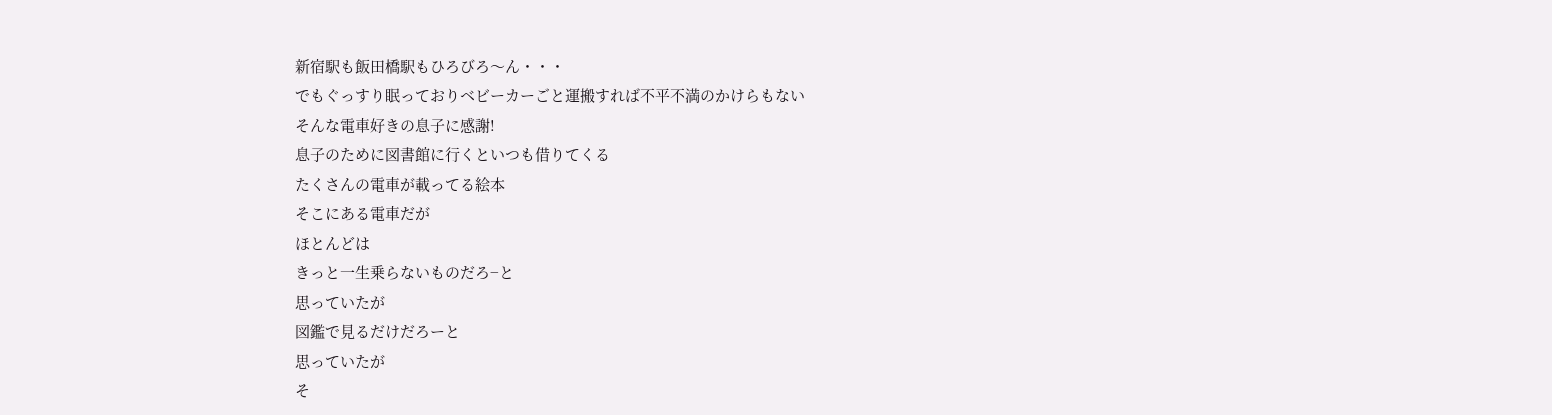新宿駅も飯田橋駅もひろびろ〜ん・・・
でもぐっすり眠っておりベビーカーごと運搬すれば不平不満のかけらもない
そんな電車好きの息子に感謝!
息子のために図書館に行くといつも借りてくる
たくさんの電車が載ってる絵本
そこにある電車だが
ほとんどは
きっと一生乗らないものだろ−と
思っていたが
図鑑で見るだけだろーと
思っていたが
そ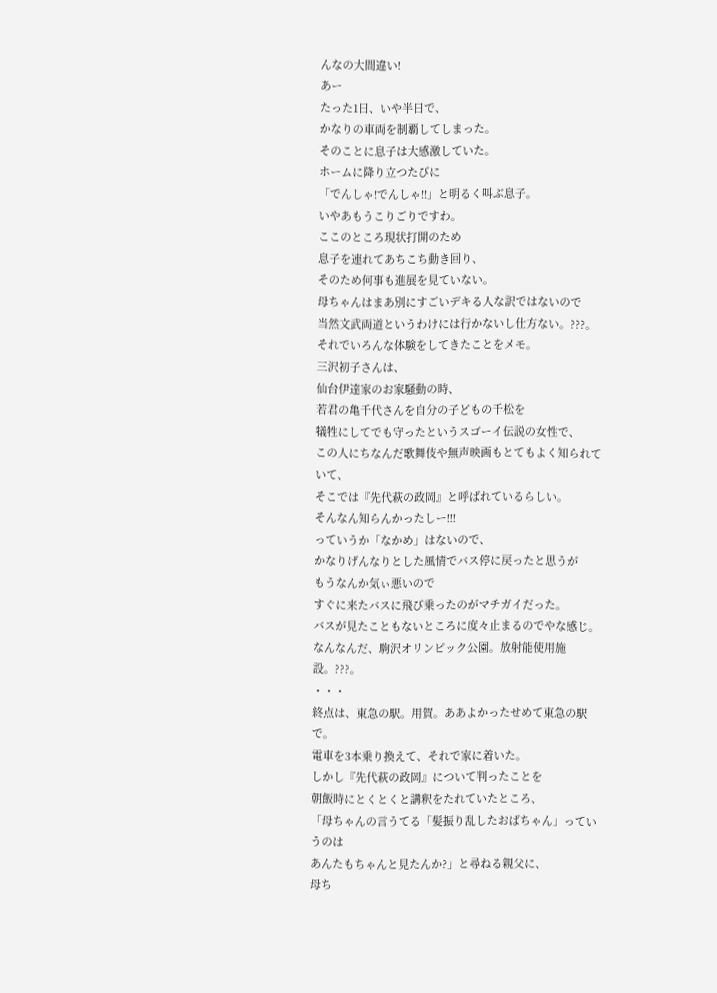んなの大間違い!
あー
たった1日、いや半日で、
かなりの車両を制覇してしまった。
そのことに息子は大感激していた。
ホームに降り立つたびに
「でんしゃ!でんしゃ!!」と明るく叫ぶ息子。
いやあもうこりごりですわ。
ここのところ現状打開のため
息子を連れてあちこち動き回り、
そのため何事も進展を見ていない。
母ちゃんはまあ別にすごいデキる人な訳ではないので
当然文武両道というわけには行かないし仕方ない。???。
それでいろんな体験をしてきたことをメモ。
三沢初子さんは、
仙台伊達家のお家騒動の時、
若君の亀千代さんを自分の子どもの千松を
犠牲にしてでも守ったというスゴーイ伝説の女性で、
この人にちなんだ歌舞伎や無声映画もとてもよく知られていて、
そこでは『先代萩の政岡』と呼ばれているらしい。
そんなん知らんかったしー!!!
っていうか「なかめ」はないので、
かなりげんなりとした風情でバス停に戻ったと思うが
もうなんか気ぃ悪いので
すぐに来たバスに飛び乗ったのがマチガイだった。
バスが見たこともないところに度々止まるのでやな感じ。
なんなんだ、駒沢オリンピック公園。放射能使用施設。???。
・・・
終点は、東急の駅。用賀。ああよかったせめて東急の駅で。
電車を3本乗り換えて、それで家に着いた。
しかし『先代萩の政岡』について判ったことを
朝飯時にとくとくと講釈をたれていたところ、
「母ちゃんの言うてる「髪振り乱したおばちゃん」っていうのは
あんたもちゃんと見たんか?」と尋ねる親父に、
母ち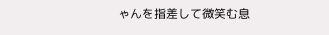ゃんを指差して微笑む息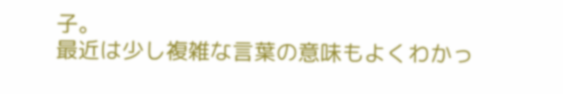子。
最近は少し複雑な言葉の意味もよくわかっ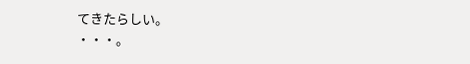てきたらしい。
・・・。